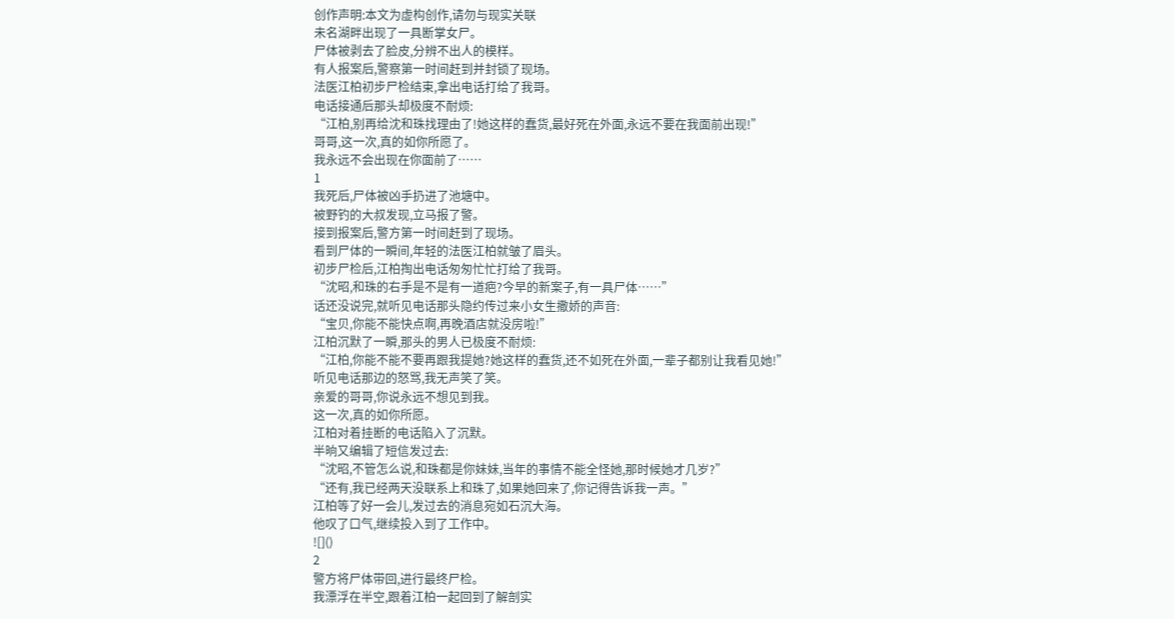创作声明:本文为虚构创作,请勿与现实关联
未名湖畔出现了一具断掌女尸。
尸体被剥去了脸皮,分辨不出人的模样。
有人报案后,警察第一时间赶到并封锁了现场。
法医江柏初步尸检结束,拿出电话打给了我哥。
电话接通后那头却极度不耐烦:
“江柏,别再给沈和珠找理由了!她这样的蠢货,最好死在外面,永远不要在我面前出现!”
哥哥,这一次,真的如你所愿了。
我永远不会出现在你面前了……
1
我死后,尸体被凶手扔进了池塘中。
被野钓的大叔发现,立马报了警。
接到报案后,警方第一时间赶到了现场。
看到尸体的一瞬间,年轻的法医江柏就皱了眉头。
初步尸检后,江柏掏出电话匆匆忙忙打给了我哥。
“沈昭,和珠的右手是不是有一道疤?今早的新案子,有一具尸体……”
话还没说完,就听见电话那头隐约传过来小女生撒娇的声音:
“宝贝,你能不能快点啊,再晚酒店就没房啦!”
江柏沉默了一瞬,那头的男人已极度不耐烦:
“江柏,你能不能不要再跟我提她?她这样的蠢货,还不如死在外面,一辈子都别让我看见她!”
听见电话那边的怒骂,我无声笑了笑。
亲爱的哥哥,你说永远不想见到我。
这一次,真的如你所愿。
江柏对着挂断的电话陷入了沉默。
半晌又编辑了短信发过去:
“沈昭,不管怎么说,和珠都是你妹妹,当年的事情不能全怪她,那时候她才几岁?”
“还有,我已经两天没联系上和珠了,如果她回来了,你记得告诉我一声。”
江柏等了好一会儿,发过去的消息宛如石沉大海。
他叹了口气,继续投入到了工作中。
![]()
2
警方将尸体带回,进行最终尸检。
我漂浮在半空,跟着江柏一起回到了解剖实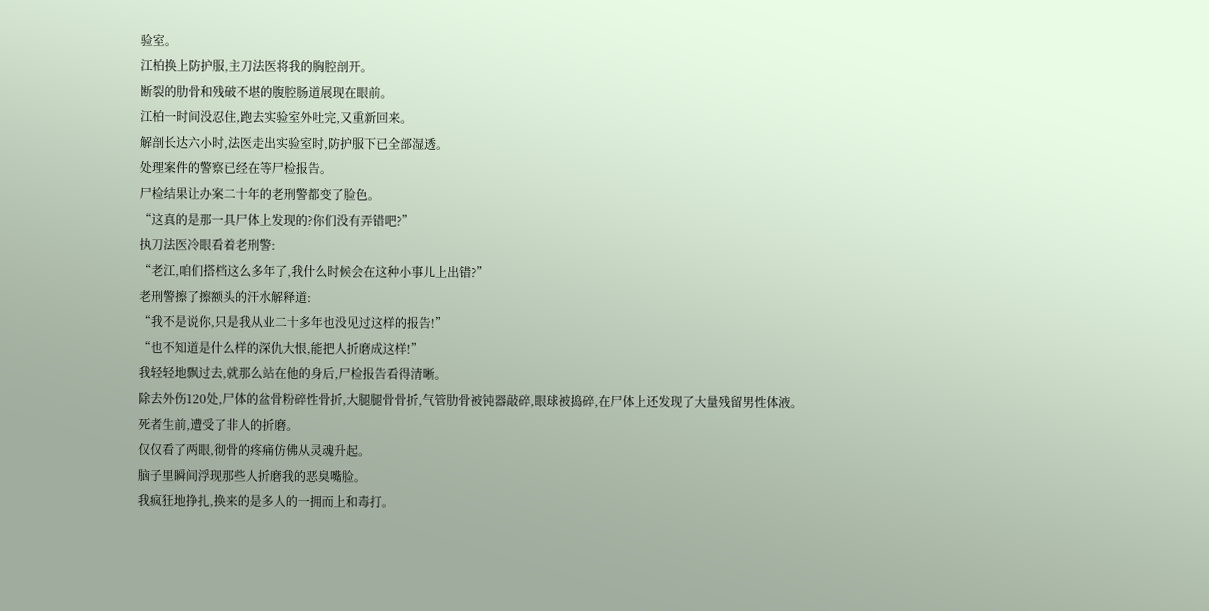验室。
江柏换上防护服,主刀法医将我的胸腔剖开。
断裂的肋骨和残破不堪的腹腔肠道展现在眼前。
江柏一时间没忍住,跑去实验室外吐完,又重新回来。
解剖长达六小时,法医走出实验室时,防护服下已全部湿透。
处理案件的警察已经在等尸检报告。
尸检结果让办案二十年的老刑警都变了脸色。
“这真的是那一具尸体上发现的?你们没有弄错吧?”
执刀法医冷眼看着老刑警:
“老江,咱们搭档这么多年了,我什么时候会在这种小事儿上出错?”
老刑警擦了擦额头的汗水解释道:
“我不是说你,只是我从业二十多年也没见过这样的报告!”
“也不知道是什么样的深仇大恨,能把人折磨成这样!”
我轻轻地飘过去,就那么站在他的身后,尸检报告看得清晰。
除去外伤120处,尸体的盆骨粉碎性骨折,大腿腿骨骨折,气管肋骨被钝器敲碎,眼球被捣碎,在尸体上还发现了大量残留男性体液。
死者生前,遭受了非人的折磨。
仅仅看了两眼,彻骨的疼痛仿佛从灵魂升起。
脑子里瞬间浮现那些人折磨我的恶臭嘴脸。
我疯狂地挣扎,换来的是多人的一拥而上和毒打。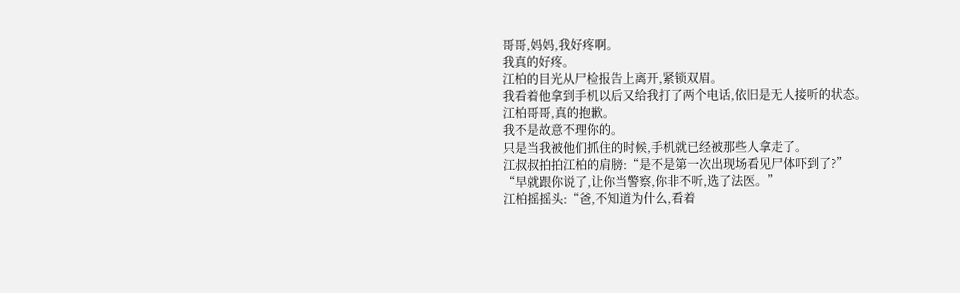哥哥,妈妈,我好疼啊。
我真的好疼。
江柏的目光从尸检报告上离开,紧锁双眉。
我看着他拿到手机以后又给我打了两个电话,依旧是无人接听的状态。
江柏哥哥,真的抱歉。
我不是故意不理你的。
只是当我被他们抓住的时候,手机就已经被那些人拿走了。
江叔叔拍拍江柏的肩膀:“是不是第一次出现场看见尸体吓到了?”
“早就跟你说了,让你当警察,你非不听,选了法医。”
江柏摇摇头:“爸,不知道为什么,看着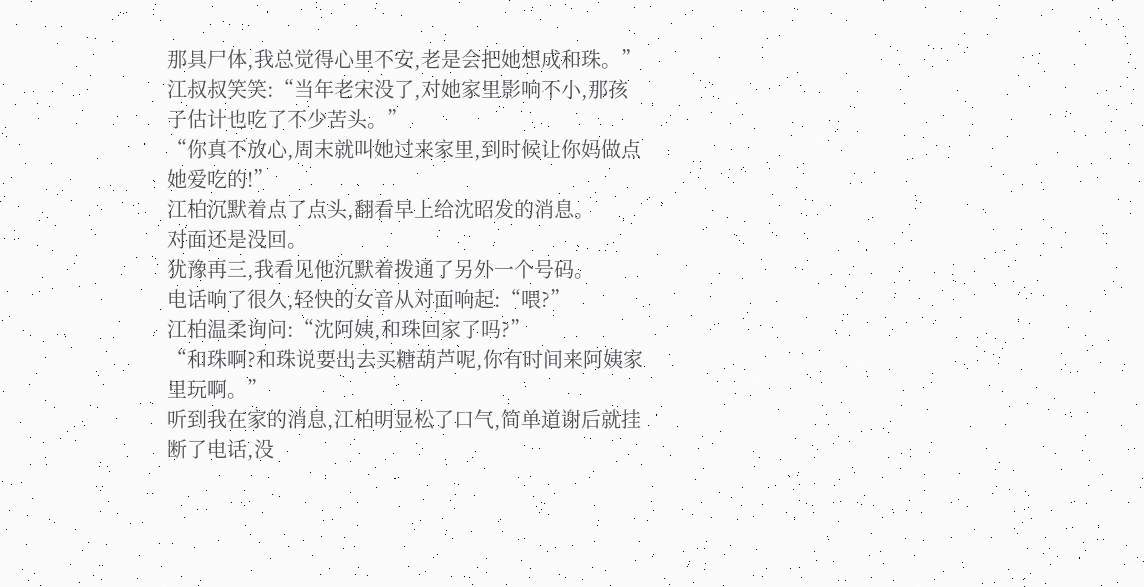那具尸体,我总觉得心里不安,老是会把她想成和珠。”
江叔叔笑笑:“当年老宋没了,对她家里影响不小,那孩子估计也吃了不少苦头。”
“你真不放心,周末就叫她过来家里,到时候让你妈做点她爱吃的!”
江柏沉默着点了点头,翻看早上给沈昭发的消息。
对面还是没回。
犹豫再三,我看见他沉默着拨通了另外一个号码。
电话响了很久,轻快的女音从对面响起:“喂?”
江柏温柔询问:“沈阿姨,和珠回家了吗?”
“和珠啊?和珠说要出去买糖葫芦呢,你有时间来阿姨家里玩啊。”
听到我在家的消息,江柏明显松了口气,简单道谢后就挂断了电话,没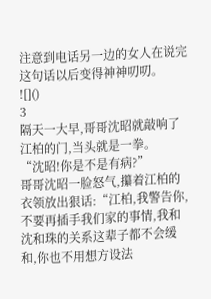注意到电话另一边的女人在说完这句话以后变得神神叨叨。
![]()
3
隔天一大早,哥哥沈昭就敲响了江柏的门,当头就是一拳。
“沈昭!你是不是有病?”
哥哥沈昭一脸怒气,攥着江柏的衣领放出狠话:“江柏,我警告你,不要再插手我们家的事情,我和沈和珠的关系这辈子都不会缓和,你也不用想方设法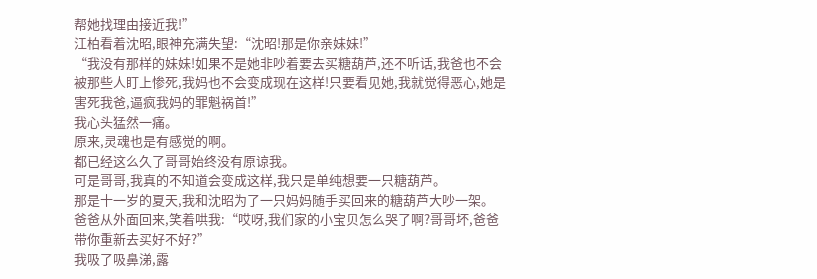帮她找理由接近我!”
江柏看着沈昭,眼神充满失望:“沈昭!那是你亲妹妹!”
“我没有那样的妹妹!如果不是她非吵着要去买糖葫芦,还不听话,我爸也不会被那些人盯上惨死,我妈也不会变成现在这样!只要看见她,我就觉得恶心,她是害死我爸,逼疯我妈的罪魁祸首!”
我心头猛然一痛。
原来,灵魂也是有感觉的啊。
都已经这么久了哥哥始终没有原谅我。
可是哥哥,我真的不知道会变成这样,我只是单纯想要一只糖葫芦。
那是十一岁的夏天,我和沈昭为了一只妈妈随手买回来的糖葫芦大吵一架。
爸爸从外面回来,笑着哄我:“哎呀,我们家的小宝贝怎么哭了啊?哥哥坏,爸爸带你重新去买好不好?”
我吸了吸鼻涕,露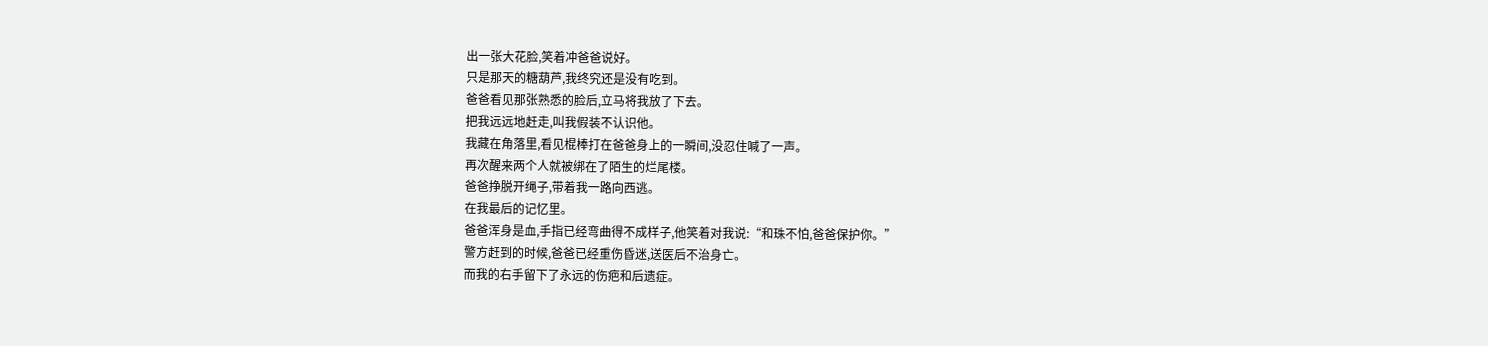出一张大花脸,笑着冲爸爸说好。
只是那天的糖葫芦,我终究还是没有吃到。
爸爸看见那张熟悉的脸后,立马将我放了下去。
把我远远地赶走,叫我假装不认识他。
我藏在角落里,看见棍棒打在爸爸身上的一瞬间,没忍住喊了一声。
再次醒来两个人就被绑在了陌生的烂尾楼。
爸爸挣脱开绳子,带着我一路向西逃。
在我最后的记忆里。
爸爸浑身是血,手指已经弯曲得不成样子,他笑着对我说:“和珠不怕,爸爸保护你。”
警方赶到的时候,爸爸已经重伤昏迷,送医后不治身亡。
而我的右手留下了永远的伤疤和后遗症。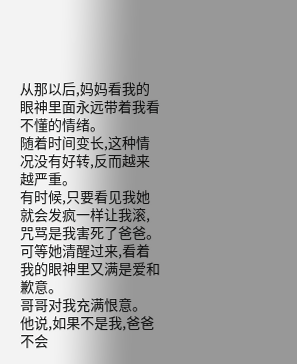从那以后,妈妈看我的眼神里面永远带着我看不懂的情绪。
随着时间变长,这种情况没有好转,反而越来越严重。
有时候,只要看见我她就会发疯一样让我滚,咒骂是我害死了爸爸。
可等她清醒过来,看着我的眼神里又满是爱和歉意。
哥哥对我充满恨意。
他说,如果不是我,爸爸不会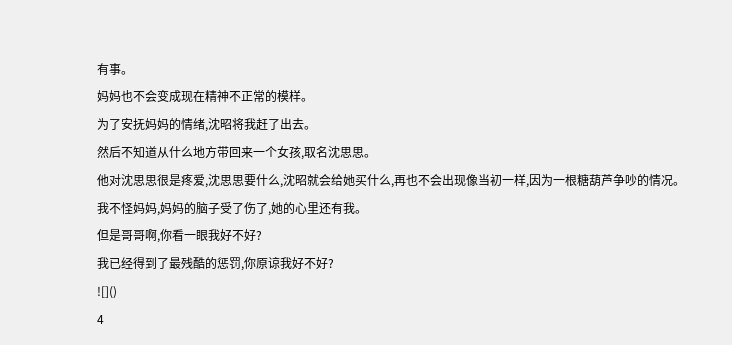有事。
妈妈也不会变成现在精神不正常的模样。
为了安抚妈妈的情绪,沈昭将我赶了出去。
然后不知道从什么地方带回来一个女孩,取名沈思思。
他对沈思思很是疼爱,沈思思要什么,沈昭就会给她买什么,再也不会出现像当初一样,因为一根糖葫芦争吵的情况。
我不怪妈妈,妈妈的脑子受了伤了,她的心里还有我。
但是哥哥啊,你看一眼我好不好?
我已经得到了最残酷的惩罚,你原谅我好不好?
![]()
4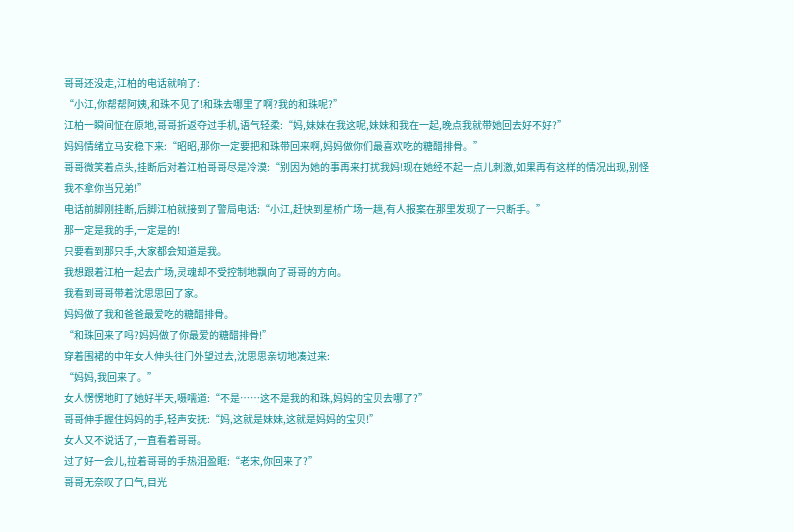哥哥还没走,江柏的电话就响了:
“小江,你帮帮阿姨,和珠不见了!和珠去哪里了啊?我的和珠呢?”
江柏一瞬间怔在原地,哥哥折返夺过手机,语气轻柔:“妈,妹妹在我这呢,妹妹和我在一起,晚点我就带她回去好不好?”
妈妈情绪立马安稳下来:“昭昭,那你一定要把和珠带回来啊,妈妈做你们最喜欢吃的糖醋排骨。”
哥哥微笑着点头,挂断后对着江柏哥哥尽是冷漠:“别因为她的事再来打扰我妈!现在她经不起一点儿刺激,如果再有这样的情况出现,别怪我不拿你当兄弟!”
电话前脚刚挂断,后脚江柏就接到了警局电话:“小江,赶快到星桥广场一趟,有人报案在那里发现了一只断手。”
那一定是我的手,一定是的!
只要看到那只手,大家都会知道是我。
我想跟着江柏一起去广场,灵魂却不受控制地飘向了哥哥的方向。
我看到哥哥带着沈思思回了家。
妈妈做了我和爸爸最爱吃的糖醋排骨。
“和珠回来了吗?妈妈做了你最爱的糖醋排骨!”
穿着围裙的中年女人伸头往门外望过去,沈思思亲切地凑过来:
“妈妈,我回来了。”
女人愣愣地盯了她好半天,嗫嚅道:“不是……这不是我的和珠,妈妈的宝贝去哪了?”
哥哥伸手握住妈妈的手,轻声安抚:“妈,这就是妹妹,这就是妈妈的宝贝!”
女人又不说话了,一直看着哥哥。
过了好一会儿,拉着哥哥的手热泪盈眶:“老宋,你回来了?”
哥哥无奈叹了口气,目光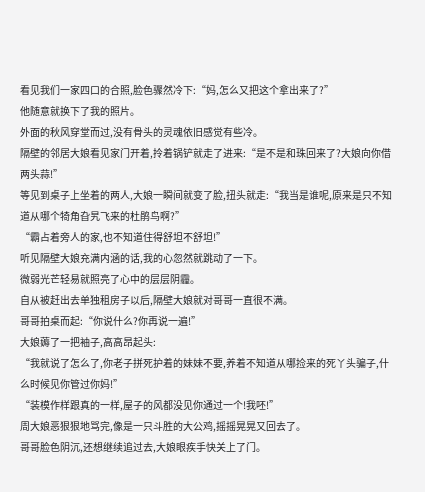看见我们一家四口的合照,脸色骤然冷下:“妈,怎么又把这个拿出来了?”
他随意就换下了我的照片。
外面的秋风穿堂而过,没有骨头的灵魂依旧感觉有些冷。
隔壁的邻居大娘看见家门开着,拎着锅铲就走了进来:“是不是和珠回来了?大娘向你借两头蒜!”
等见到桌子上坐着的两人,大娘一瞬间就变了脸,扭头就走:“我当是谁呢,原来是只不知道从哪个犄角旮旯飞来的杜鹃鸟啊?”
“霸占着旁人的家,也不知道住得舒坦不舒坦!”
听见隔壁大娘充满内涵的话,我的心忽然就跳动了一下。
微弱光芒轻易就照亮了心中的层层阴霾。
自从被赶出去单独租房子以后,隔壁大娘就对哥哥一直很不满。
哥哥拍桌而起:“你说什么?你再说一遍!”
大娘薅了一把袖子,高高昂起头:
“我就说了怎么了,你老子拼死护着的妹妹不要,养着不知道从哪捡来的死丫头骗子,什么时候见你管过你妈!”
“装模作样跟真的一样,屋子的风都没见你通过一个!我呸!”
周大娘恶狠狠地骂完,像是一只斗胜的大公鸡,摇摇晃晃又回去了。
哥哥脸色阴沉,还想继续追过去,大娘眼疾手快关上了门。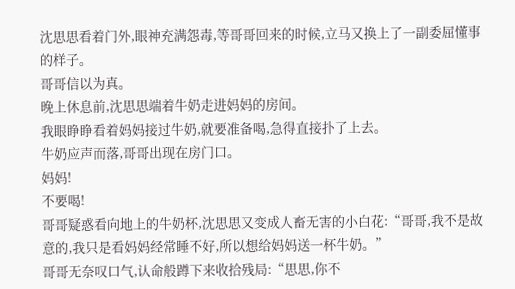沈思思看着门外,眼神充满怨毒,等哥哥回来的时候,立马又换上了一副委屈懂事的样子。
哥哥信以为真。
晚上休息前,沈思思端着牛奶走进妈妈的房间。
我眼睁睁看着妈妈接过牛奶,就要准备喝,急得直接扑了上去。
牛奶应声而落,哥哥出现在房门口。
妈妈!
不要喝!
哥哥疑惑看向地上的牛奶杯,沈思思又变成人畜无害的小白花:“哥哥,我不是故意的,我只是看妈妈经常睡不好,所以想给妈妈送一杯牛奶。”
哥哥无奈叹口气,认命般蹲下来收拾残局:“思思,你不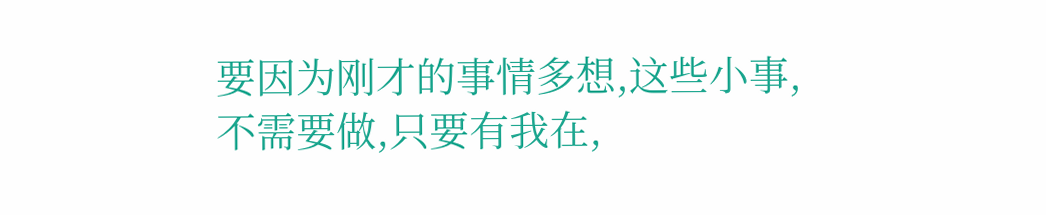要因为刚才的事情多想,这些小事,不需要做,只要有我在,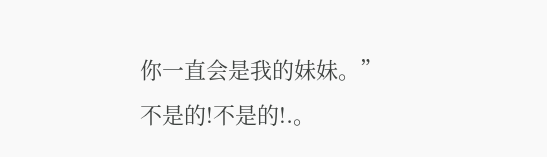你一直会是我的妹妹。”
不是的!不是的!.。